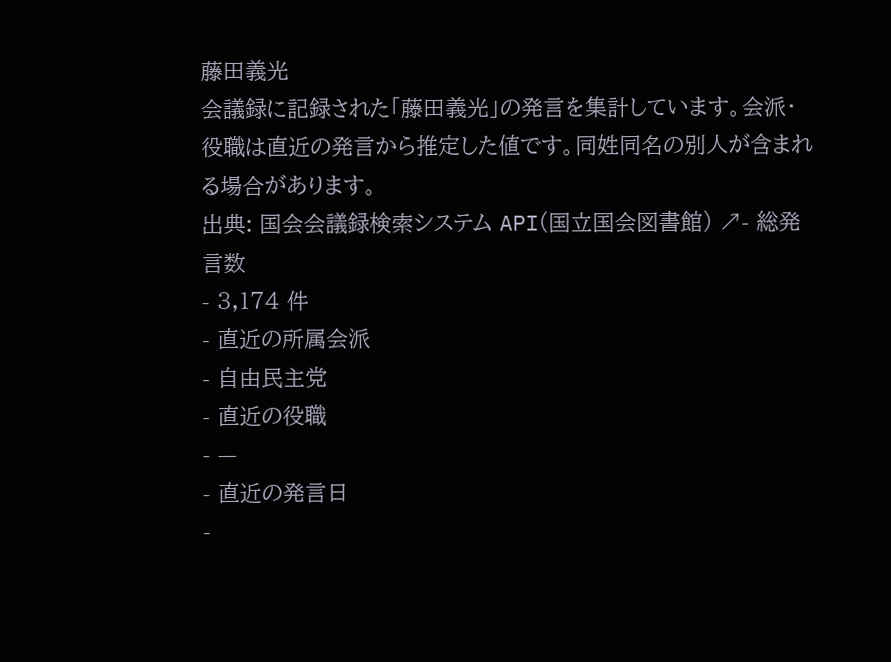藤田義光
会議録に記録された「藤田義光」の発言を集計しています。会派・役職は直近の発言から推定した値です。同姓同名の別人が含まれる場合があります。
出典: 国会会議録検索システム API(国立国会図書館) ↗- 総発言数
- 3,174 件
- 直近の所属会派
- 自由民主党
- 直近の役職
- —
- 直近の発言日
-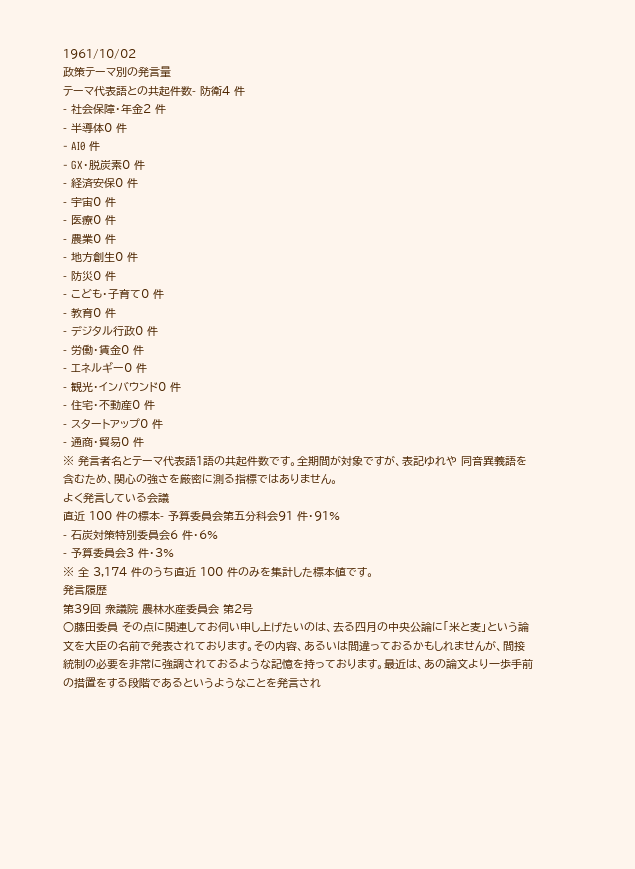1961/10/02
政策テーマ別の発言量
テーマ代表語との共起件数- 防衛4 件
- 社会保障・年金2 件
- 半導体0 件
- AI0 件
- GX・脱炭素0 件
- 経済安保0 件
- 宇宙0 件
- 医療0 件
- 農業0 件
- 地方創生0 件
- 防災0 件
- こども・子育て0 件
- 教育0 件
- デジタル行政0 件
- 労働・賃金0 件
- エネルギー0 件
- 観光・インバウンド0 件
- 住宅・不動産0 件
- スタートアップ0 件
- 通商・貿易0 件
※ 発言者名とテーマ代表語1語の共起件数です。全期間が対象ですが、表記ゆれや 同音異義語を含むため、関心の強さを厳密に測る指標ではありません。
よく発言している会議
直近 100 件の標本- 予算委員会第五分科会91 件・91%
- 石炭対策特別委員会6 件・6%
- 予算委員会3 件・3%
※ 全 3,174 件のうち直近 100 件のみを集計した標本値です。
発言履歴
第39回 衆議院 農林水産委員会 第2号
○藤田委員 その点に関連してお伺い申し上げたいのは、去る四月の中央公論に「米と麦」という論文を大臣の名前で発表されております。その内容、あるいは間違っておるかもしれませんが、間接統制の必要を非常に強調されておるような記憶を持っております。最近は、あの論文より一歩手前の措置をする段階であるというようなことを発言され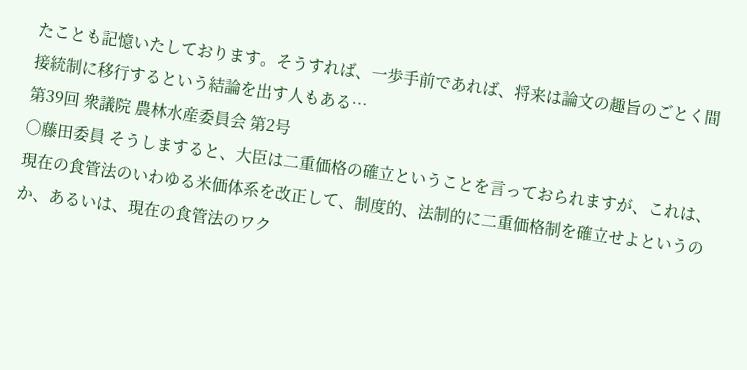たことも記憶いたしております。そうすれば、一歩手前であれば、将来は論文の趣旨のごとく間接統制に移行するという結論を出す人もある…
第39回 衆議院 農林水産委員会 第2号
○藤田委員 そうしますると、大臣は二重価格の確立ということを言っておられますが、これは、現在の食管法のいわゆる米価体系を改正して、制度的、法制的に二重価格制を確立せよというのか、あるいは、現在の食管法のワク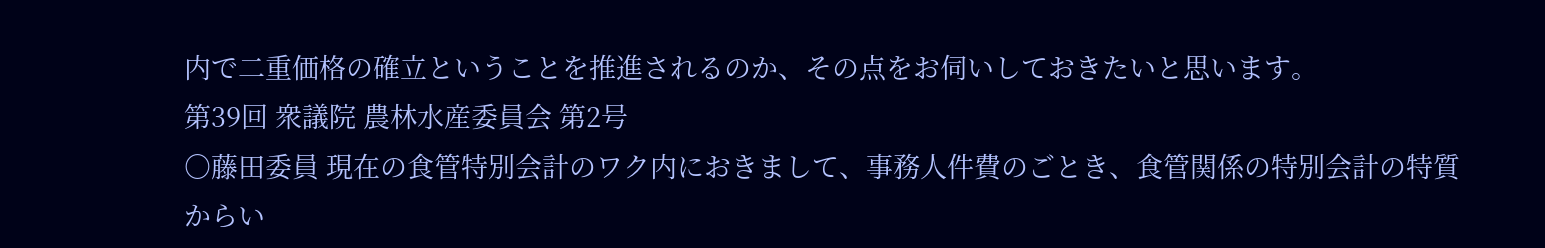内で二重価格の確立ということを推進されるのか、その点をお伺いしておきたいと思います。
第39回 衆議院 農林水産委員会 第2号
○藤田委員 現在の食管特別会計のワク内におきまして、事務人件費のごとき、食管関係の特別会計の特質からい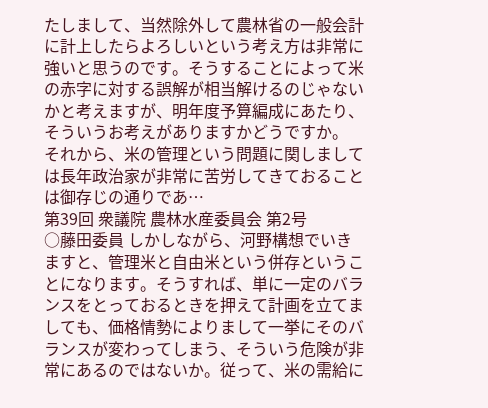たしまして、当然除外して農林省の一般会計に計上したらよろしいという考え方は非常に強いと思うのです。そうすることによって米の赤字に対する誤解が相当解けるのじゃないかと考えますが、明年度予算編成にあたり、そういうお考えがありますかどうですか。 それから、米の管理という問題に関しましては長年政治家が非常に苦労してきておることは御存じの通りであ…
第39回 衆議院 農林水産委員会 第2号
○藤田委員 しかしながら、河野構想でいきますと、管理米と自由米という併存ということになります。そうすれば、単に一定のバランスをとっておるときを押えて計画を立てましても、価格情勢によりまして一挙にそのバランスが変わってしまう、そういう危険が非常にあるのではないか。従って、米の需給に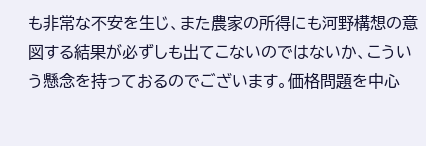も非常な不安を生じ、また農家の所得にも河野構想の意図する結果が必ずしも出てこないのではないか、こういう懸念を持っておるのでございます。価格問題を中心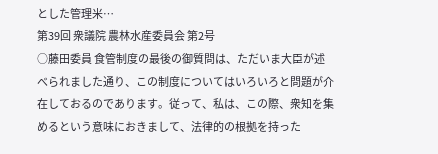とした管理米…
第39回 衆議院 農林水産委員会 第2号
○藤田委員 食管制度の最後の御質問は、ただいま大臣が述べられました通り、この制度についてはいろいろと問題が介在しておるのであります。従って、私は、この際、衆知を集めるという意味におきまして、法律的の根拠を持った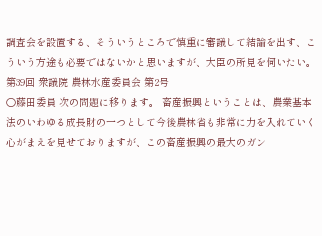調査会を設置する、そういうところで慎重に審議して結論を出す、こういう方途も必要ではないかと思いますが、大臣の所見を伺いたい。
第39回 衆議院 農林水産委員会 第2号
○藤田委員 次の問題に移ります。 畜産振興ということは、農業基本法のいわゆる成長財の一つとして今後農林省も非常に力を入れていく心がまえを見せておりますが、この畜産振興の最大のガン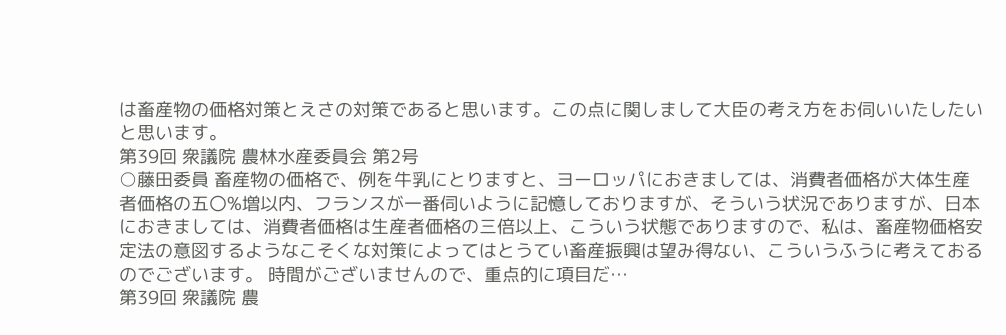は畜産物の価格対策とえさの対策であると思います。この点に関しまして大臣の考え方をお伺いいたしたいと思います。
第39回 衆議院 農林水産委員会 第2号
○藤田委員 畜産物の価格で、例を牛乳にとりますと、ヨーロッパにおきましては、消費者価格が大体生産者価格の五〇%増以内、フランスが一番伺いように記憶しておりますが、そういう状況でありますが、日本におきましては、消費者価格は生産者価格の三倍以上、こういう状態でありますので、私は、畜産物価格安定法の意図するようなこそくな対策によってはとうてい畜産振興は望み得ない、こういうふうに考えておるのでございます。 時間がございませんので、重点的に項目だ…
第39回 衆議院 農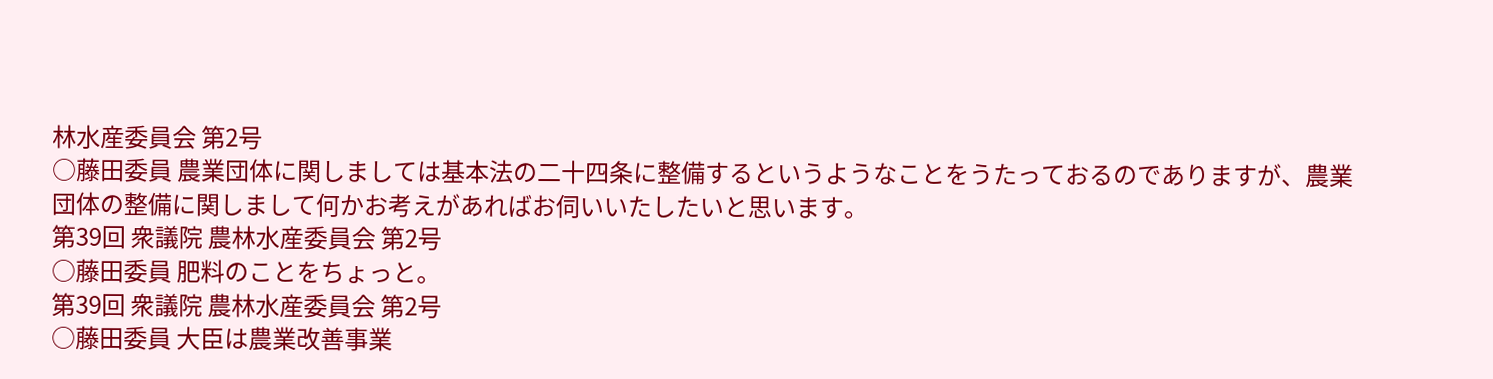林水産委員会 第2号
○藤田委員 農業団体に関しましては基本法の二十四条に整備するというようなことをうたっておるのでありますが、農業団体の整備に関しまして何かお考えがあればお伺いいたしたいと思います。
第39回 衆議院 農林水産委員会 第2号
○藤田委員 肥料のことをちょっと。
第39回 衆議院 農林水産委員会 第2号
○藤田委員 大臣は農業改善事業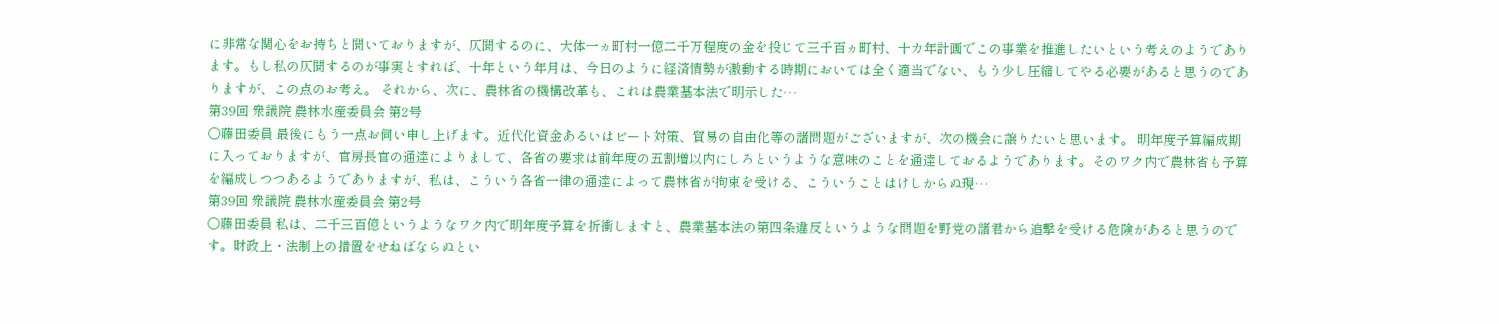に非常な関心をお持ちと聞いておりますが、仄聞するのに、大体一ヵ町村一億二千万程度の金を投じて三千百ヵ町村、十カ年計画でこの事業を推進したいという考えのようであります。もし私の仄聞するのが事実とすれば、十年という年月は、今日のように経済情勢が激動する時期においては全く適当でない、もう少し圧縮してやる必要があると思うのでありますが、この点のお考え。 それから、次に、農林省の機構改革も、これは農業基本法で明示した…
第39回 衆議院 農林水産委員会 第2号
○藤田委員 最後にもう一点お伺い申し上げます。近代化資金あるいはビート対策、貿易の自由化等の諸問題がございますが、次の機会に譲りたいと思います。 明年度予算編成期に入っておりますが、官房長官の通達によりまして、各省の要求は前年度の五割増以内にしろというような意味のことを通達しておるようであります。そのワク内で農林省も予算を編成しつつあるようでありますが、私は、こういう各省一律の通達によって農林省が拘束を受ける、こういうことはけしからぬ現…
第39回 衆議院 農林水産委員会 第2号
○藤田委員 私は、二千三百億というようなワク内で明年度予算を折衝しますと、農業基本法の第四条違反というような問題を野党の諸君から追撃を受ける危険があると思うのです。財政上・法制上の措置をせねばならぬとい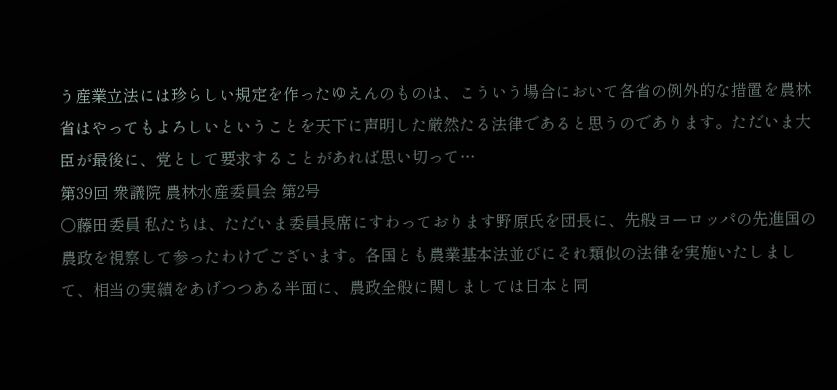う産業立法には珍らしい規定を作ったゆえんのものは、こういう場合において各省の例外的な措置を農林省はやってもよろしいということを天下に声明した厳然たる法律であると思うのであります。ただいま大臣が最後に、党として要求することがあれば思い切って…
第39回 衆議院 農林水産委員会 第2号
○藤田委員 私たちは、ただいま委員長席にすわっております野原氏を団長に、先般ヨーロッパの先進国の農政を視察して参ったわけでございます。各国とも農業基本法並びにそれ類似の法律を実施いたしまして、相当の実績をあげつつある半面に、農政全般に関しましては日本と同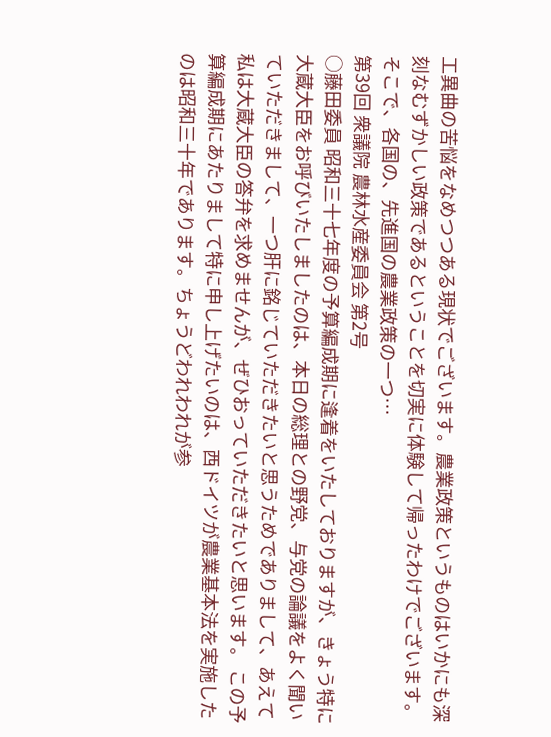工異曲の苦悩をなめつつある現状でございます。農業政策というものはいかにも深刻なむずかしい政策であるということを切実に体験して帰ったわけでございます。そこで、各国の、先進国の農業政策の一つ…
第39回 衆議院 農林水産委員会 第2号
○藤田委員 昭和三十七年度の予算編成期に逢着をいたしておりますが、きょう特に大蔵大臣をお呼びいたしましたのは、本日の総理との野党、与党の論議をよく聞いていただきまして、一つ肝に銘じていただきたいと思うためでありまして、あえて私は大蔵大臣の答弁を求めませんが、ぜひおっていただきたいと思います。 この予算編成期にあたりまして特に申し上げたいのは、西ドイツが農業基本法を実施したのは昭和三十年であります。ちょうどわれわれが参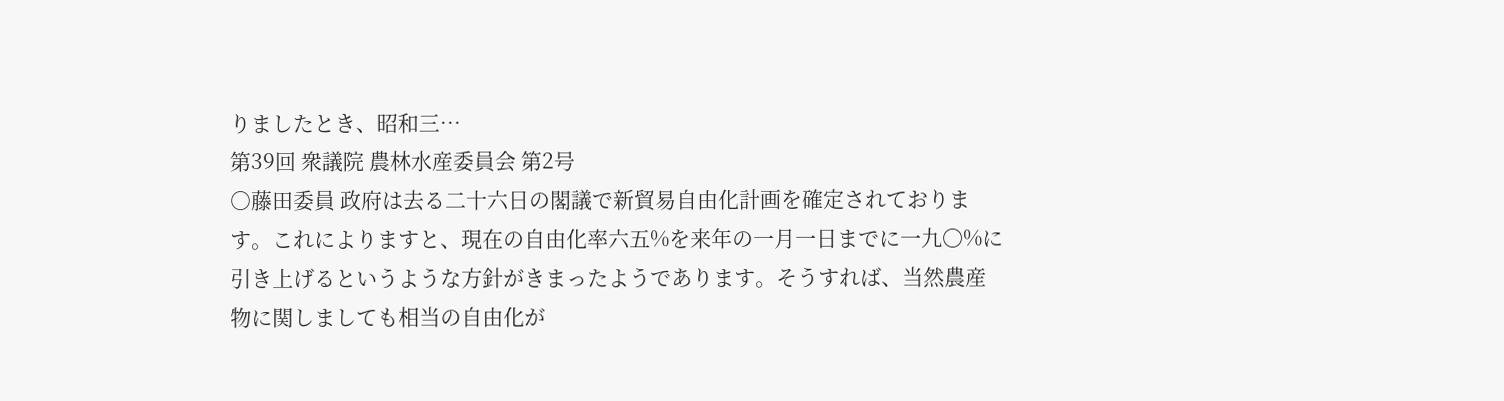りましたとき、昭和三…
第39回 衆議院 農林水産委員会 第2号
○藤田委員 政府は去る二十六日の閣議で新貿易自由化計画を確定されております。これによりますと、現在の自由化率六五%を来年の一月一日までに一九〇%に引き上げるというような方針がきまったようであります。そうすれば、当然農産物に関しましても相当の自由化が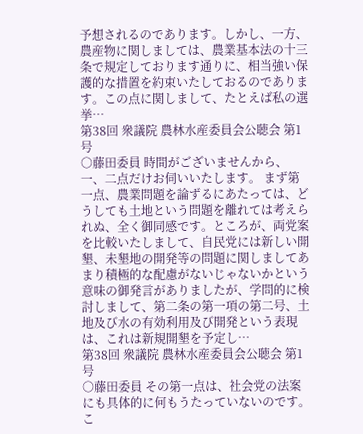予想されるのであります。しかし、一方、農産物に関しましては、農業基本法の十三条で規定しております通りに、相当強い保護的な措置を約束いたしておるのであります。この点に関しまして、たとえば私の選挙…
第38回 衆議院 農林水産委員会公聴会 第1号
○藤田委員 時間がございませんから、一、二点だけお伺いいたします。 まず第一点、農業問題を論ずるにあたっては、どうしても土地という問題を離れては考えられぬ、全く御同感です。ところが、両党案を比較いたしまして、自民党には新しい開墾、未墾地の開発等の問題に関しましてあまり積極的な配慮がないじゃないかという意味の御発言がありましたが、学問的に検討しまして、第二条の第一項の第二号、土地及び水の有効利用及び開発という表現は、これは新規開墾を予定し…
第38回 衆議院 農林水産委員会公聴会 第1号
○藤田委員 その第一点は、社会党の法案にも具体的に何もうたっていないのです。こ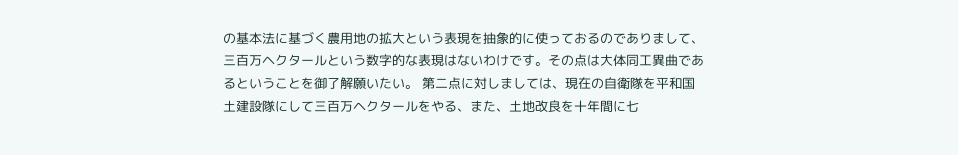の基本法に基づく農用地の拡大という表現を抽象的に使っておるのでありまして、三百万ヘクタールという数字的な表現はないわけです。その点は大体同工異曲であるということを御了解願いたい。 第二点に対しましては、現在の自衛隊を平和国土建設隊にして三百万ヘクタールをやる、また、土地改良を十年間に七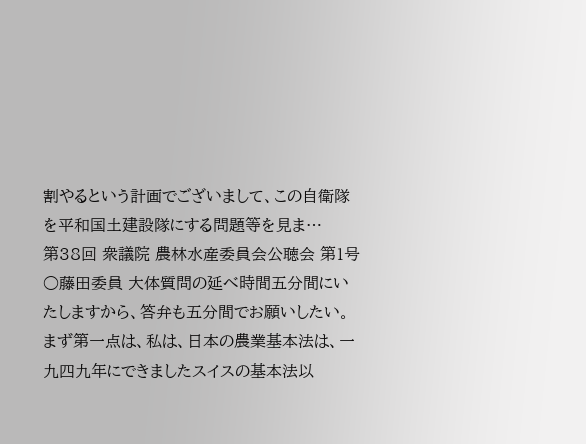割やるという計画でございまして、この自衛隊を平和国土建設隊にする問題等を見ま…
第38回 衆議院 農林水産委員会公聴会 第1号
○藤田委員 大体質問の延べ時間五分間にいたしますから、答弁も五分間でお願いしたい。 まず第一点は、私は、日本の農業基本法は、一九四九年にできましたスイスの基本法以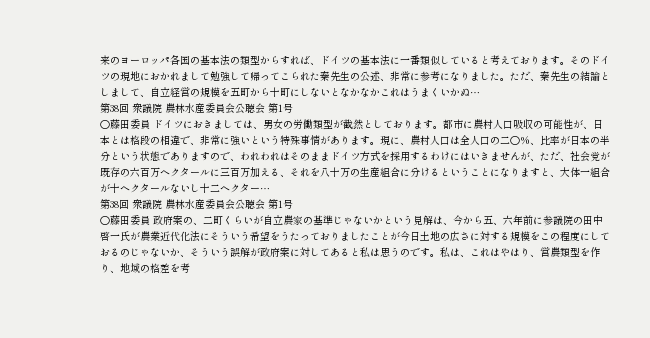来のヨーロッパ各国の基本法の類型からすれば、ドイツの基本法に一番類似していると考えております。そのドイツの現地におかれまして勉強して帰ってこられた秦先生の公述、非常に参考になりました。ただ、秦先生の結論としまして、自立経営の規模を五町から十町にしないとなかなかこれはうまくいかぬ…
第38回 衆議院 農林水産委員会公聴会 第1号
○藤田委員 ドイツにおきましては、男女の労働類型が截然としております。都市に農村人口吸収の可能性が、日本とは格段の相違で、非常に強いという特殊事情があります。現に、農村人口は全人口の二〇%、比率が日本の半分という状態でありますので、われわれはそのままドイツ方式を採用するわけにはいきませんが、ただ、社会党が既存の六百万ヘクタールに三百万加える、それを八十万の生産組合に分けるということになりますと、大体一組合が十ヘクタールないし十二ヘクター…
第38回 衆議院 農林水産委員会公聴会 第1号
○藤田委員 政府案の、二町くらいが自立農家の基準じゃないかという見解は、今から五、六年前に参議院の田中啓一氏が農業近代化法にそういう希望をうたっておりましたことが今日土地の広さに対する規模をこの程度にしておるのじゃないか、そういう誤解が政府案に対してあると私は思うのです。私は、これはやはり、営農類型を作り、地域の格差を考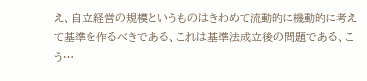え、自立経営の規模というものはきわめて流動的に機動的に考えて基準を作るべきである、これは基準法成立後の問題である、こう…